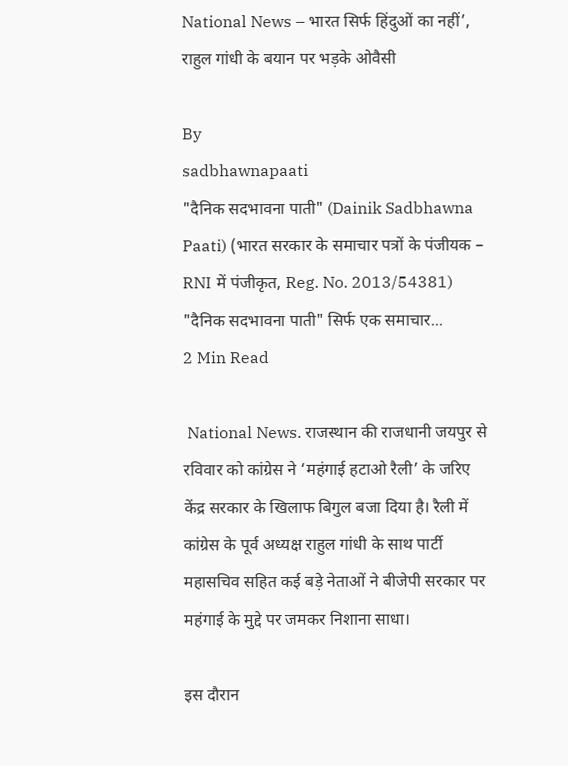National News – भारत सिर्फ हिंदुओं का नहीं’, राहुल गांधी के बयान पर भड़के ओवैसी

By
sadbhawnapaati
"दैनिक सदभावना पाती" (Dainik Sadbhawna Paati) (भारत सरकार के समाचार पत्रों के पंजीयक – RNI में पंजीकृत, Reg. No. 2013/54381) "दैनिक सदभावना पाती" सिर्फ एक समाचार...
2 Min Read

 National News. राजस्थान की राजधानी जयपुर से रविवार को कांग्रेस ने ‘महंगाई हटाओ रैली’ के जरिए केंद्र सरकार के खिलाफ बिगुल बजा दिया है। रैली में कांग्रेस के पूर्व अध्यक्ष राहुल गांधी के साथ पार्टी महासचिव सहित कई बड़े नेताओं ने बीजेपी सरकार पर महंगाई के मुद्दे पर जमकर निशाना साधा।

इस दौरान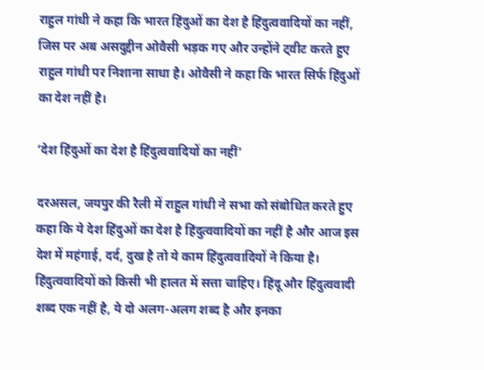राहुल गांधी ने कहा कि भारत हिंदुओं का देश है हिंदुत्ववादियों का नहीं, जिस पर अब असदुद्दीन ओवैसी भड़क गए और उन्होंने ट्वीट करते हुए राहुल गांधी पर निशाना साधा है। ओवैसी ने कहा कि भारत सिर्फ हिंदुओं का देश नहीं है।

‘देश हिंदुओं का देश है हिंदुत्ववादियों का नहीं’

दरअसल, जयपुर की रैली में राहुल गांधी ने सभा को संबोधित करते हुए कहा कि ये देश हिंदुओं का देश है हिंदुत्ववादियों का नहीं है और आज इस देश में महंगाई, दर्द, दुख है तो ये काम हिंदुत्ववादियों ने किया है। हिंदुत्ववादियों को किसी भी हालत में सत्ता चाहिए। हिंदू और हिंदुत्ववादी शब्द एक नहीं है, ये दो अलग-अलग शब्द है और इनका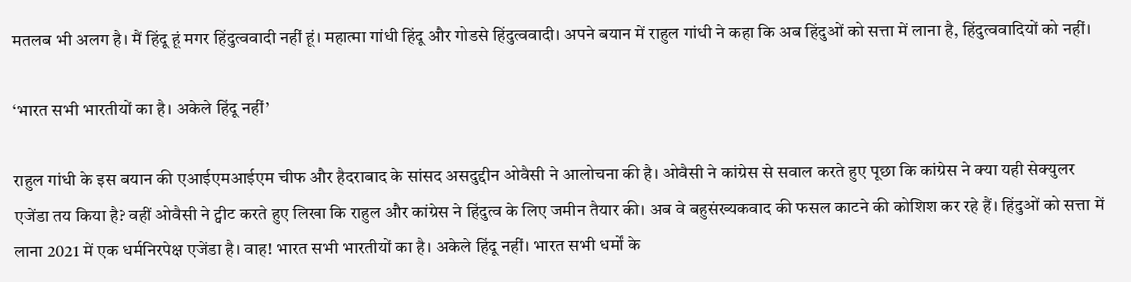मतलब भी अलग है। मैं हिंदू हूं मगर हिंदुत्ववादी नहीं हूं। महात्मा गांधी हिंदू और गोडसे हिंदुत्ववादी। अपने बयान में राहुल गांधी ने कहा कि अब हिंदुओं को सत्ता में लाना है, हिंदुत्ववादियों को नहीं।

‘भारत सभी भारतीयों का है। अकेले हिंदू नहीं’

राहुल गांधी के इस बयान की एआईएमआईएम चीफ और हैदराबाद के सांसद असदुद्दीन ओवैसी ने आलोचना की है। ओवैसी ने कांग्रेस से सवाल करते हुए पूछा कि कांग्रेस ने क्या यही सेक्युलर एजेंडा तय किया है? वहीं ओवैसी ने ट्वीट करते हुए लिखा कि राहुल और कांग्रेस ने हिंदुत्व के लिए जमीन तैयार की। अब वे बहुसंख्यकवाद की फसल काटने की कोशिश कर रहे हैं। हिंदुओं को सत्ता में लाना 2021 में एक धर्मनिरपेक्ष एजेंडा है। वाह! भारत सभी भारतीयों का है। अकेले हिंदू नहीं। भारत सभी धर्मों के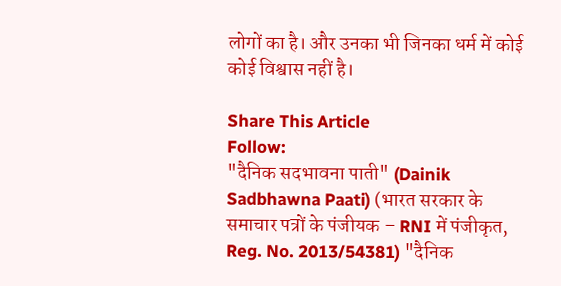लोगों का है। और उनका भी जिनका धर्म में कोई कोई विश्वास नहीं है।

Share This Article
Follow:
"दैनिक सदभावना पाती" (Dainik Sadbhawna Paati) (भारत सरकार के समाचार पत्रों के पंजीयक – RNI में पंजीकृत, Reg. No. 2013/54381) "दैनिक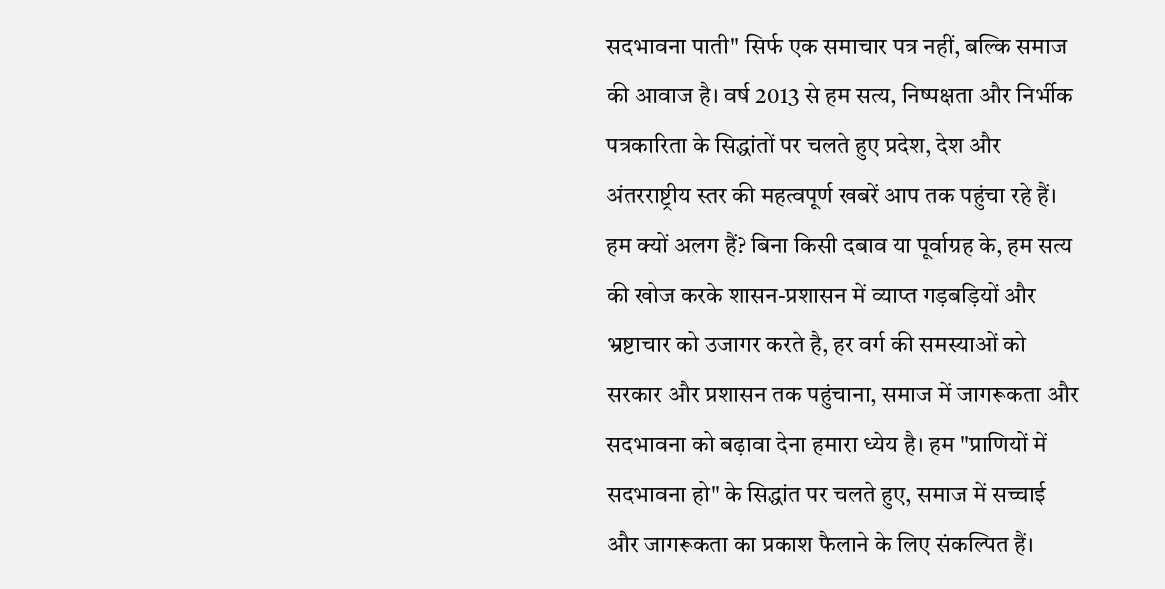सदभावना पाती" सिर्फ एक समाचार पत्र नहीं, बल्कि समाज की आवाज है। वर्ष 2013 से हम सत्य, निष्पक्षता और निर्भीक पत्रकारिता के सिद्धांतों पर चलते हुए प्रदेश, देश और अंतरराष्ट्रीय स्तर की महत्वपूर्ण खबरें आप तक पहुंचा रहे हैं। हम क्यों अलग हैं? बिना किसी दबाव या पूर्वाग्रह के, हम सत्य की खोज करके शासन-प्रशासन में व्याप्त गड़बड़ियों और भ्रष्टाचार को उजागर करते है, हर वर्ग की समस्याओं को सरकार और प्रशासन तक पहुंचाना, समाज में जागरूकता और सदभावना को बढ़ावा देना हमारा ध्येय है। हम "प्राणियों में सदभावना हो" के सिद्धांत पर चलते हुए, समाज में सच्चाई और जागरूकता का प्रकाश फैलाने के लिए संकल्पित हैं।